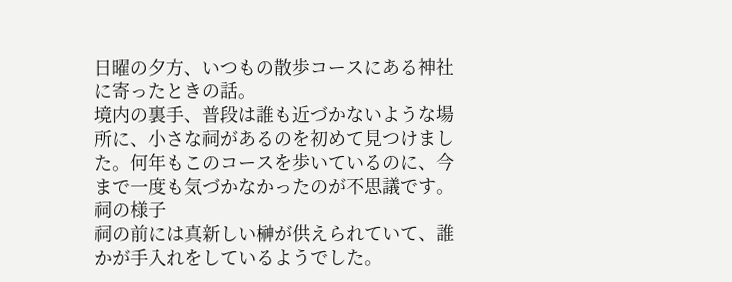日曜の夕方、いつもの散歩コースにある神社に寄ったときの話。
境内の裏手、普段は誰も近づかないような場所に、小さな祠があるのを初めて見つけました。何年もこのコースを歩いているのに、今まで一度も気づかなかったのが不思議です。
祠の様子
祠の前には真新しい榊が供えられていて、誰かが手入れをしているようでした。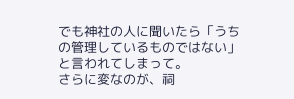でも神社の人に聞いたら「うちの管理しているものではない」と言われてしまって。
さらに変なのが、祠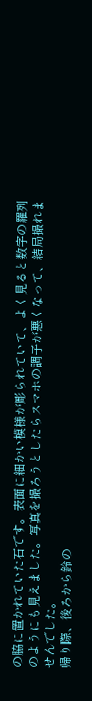の脇に置かれていた石です。表面に細かい模様が彫られていて、よく見ると数字の羅列のようにも見えました。写真を撮ろうとしたらスマホの調子が悪くなって、結局撮れませんでした。
帰り際、後ろから鈴の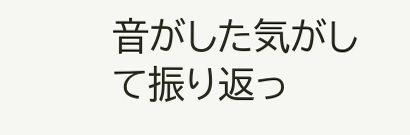音がした気がして振り返っ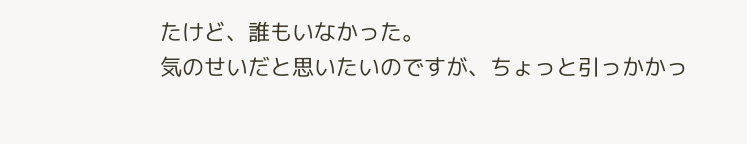たけど、誰もいなかった。
気のせいだと思いたいのですが、ちょっと引っかかっ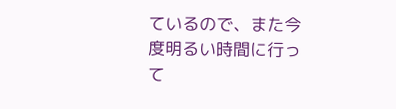ているので、また今度明るい時間に行って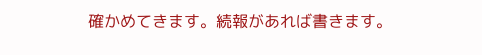確かめてきます。続報があれば書きます。